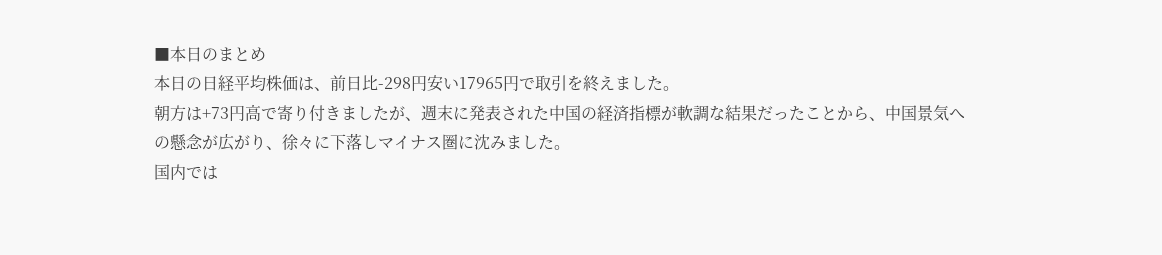■本日のまとめ
本日の日経平均株価は、前日比-298円安い17965円で取引を終えました。
朝方は+73円高で寄り付きましたが、週末に発表された中国の経済指標が軟調な結果だったことから、中国景気への懸念が広がり、徐々に下落しマイナス圏に沈みました。
国内では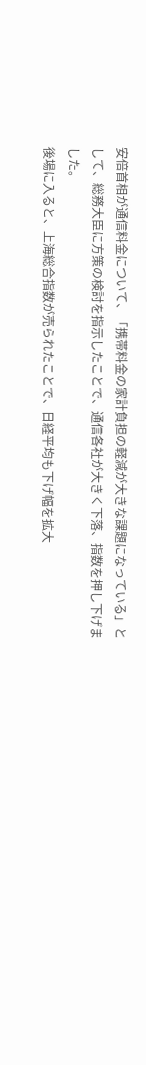安倍首相が通信料金について、「携帯料金の家計負担の軽減が大きな課題になっている」として、総務大臣に方策の検討を指示したことで、通信各社が大きく下落、指数を押し下げました。
後場に入ると、上海総合指数が売られたことで、日経平均も下げ幅を拡大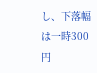し、下落幅は一時300円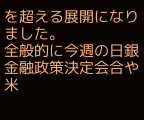を超える展開になりました。
全般的に今週の日銀金融政策決定会合や米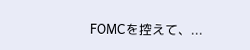FOMCを控えて、...